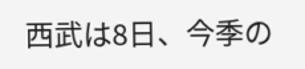西武は8日、今季の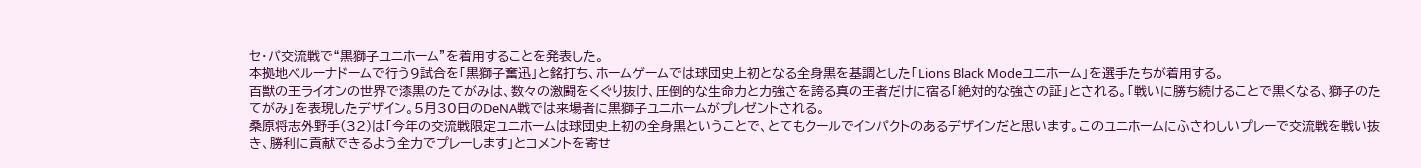セ・パ交流戦で“黒獅子ユニホーム”を着用することを発表した。
本拠地ベルーナドームで行う9試合を「黒獅子奮迅」と銘打ち、ホームゲームでは球団史上初となる全身黒を基調とした「Lions Black Modeユニホーム」を選手たちが着用する。
百獣の王ライオンの世界で漆黒のたてがみは、数々の激闘をくぐり抜け、圧倒的な生命力と力強さを誇る真の王者だけに宿る「絶対的な強さの証」とされる。「戦いに勝ち続けることで黒くなる、獅子のたてがみ」を表現したデザイン。5月30日のDeNA戦では来場者に黒獅子ユニホームがプレゼントされる。
桑原将志外野手(32)は「今年の交流戦限定ユニホームは球団史上初の全身黒ということで、とてもクールでインパクトのあるデザインだと思います。このユニホームにふさわしいプレーで交流戦を戦い抜き、勝利に貢献できるよう全力でプレーします」とコメントを寄せ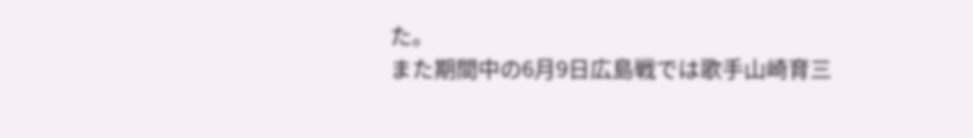た。
また期間中の6月9日広島戦では歌手山崎育三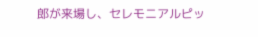郎が来場し、セレモニアルピッ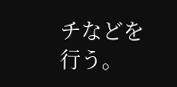チなどを行う。